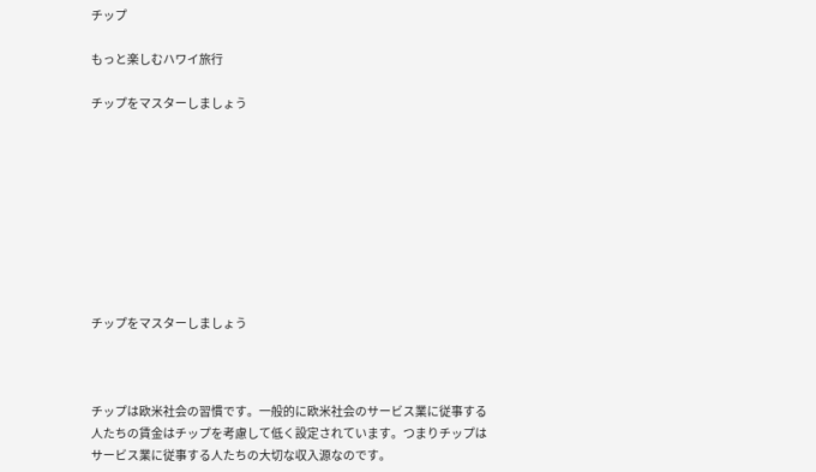チップ

もっと楽しむハワイ旅行

チップをマスターしましょう









チップをマスターしましょう



チップは欧米社会の習慣です。一般的に欧米社会のサービス業に従事する
人たちの賃金はチップを考慮して低く設定されています。つまりチップは
サービス業に従事する人たちの大切な収入源なのです。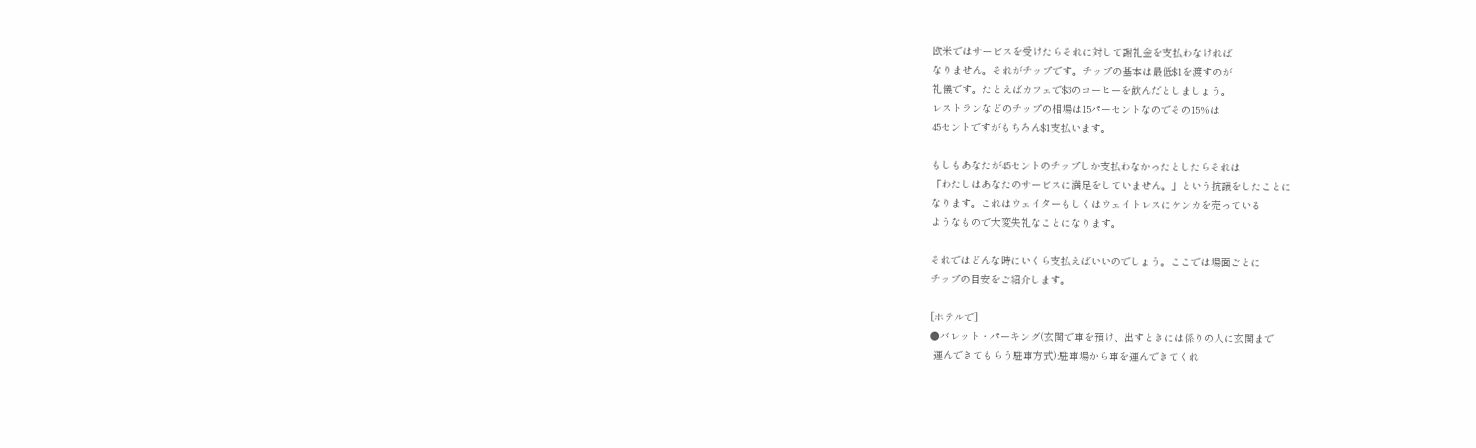欧米ではサービスを受けたらそれに対して謝礼金を支払わなければ
なりません。それがチップです。チップの基本は最低$1を渡すのが
礼儀です。たとえばカフェで$3のコーヒーを飲んだとしましょう。
レストランなどのチップの相場は15パーセントなのでその15%は
45セントですがもちろん$1支払います。

もしもあなたが45セントのチップしか支払わなかったとしたらそれは
「わたしはあなたのサービスに満足をしていません。」という抗議をしたことに
なります。これはウェイターもしくはウェイトレスにケンカを売っている
ようなもので大変失礼なことになります。

それではどんな時にいくら支払えばいいのでしょう。ここでは場面ごとに
チップの目安をご紹介します。

[ホテルで]
●バレット・パーキング(玄関で車を預け、出すときには係りの人に玄関まで
 運んできてもらう駐車方式):駐車場から車を運んできてくれ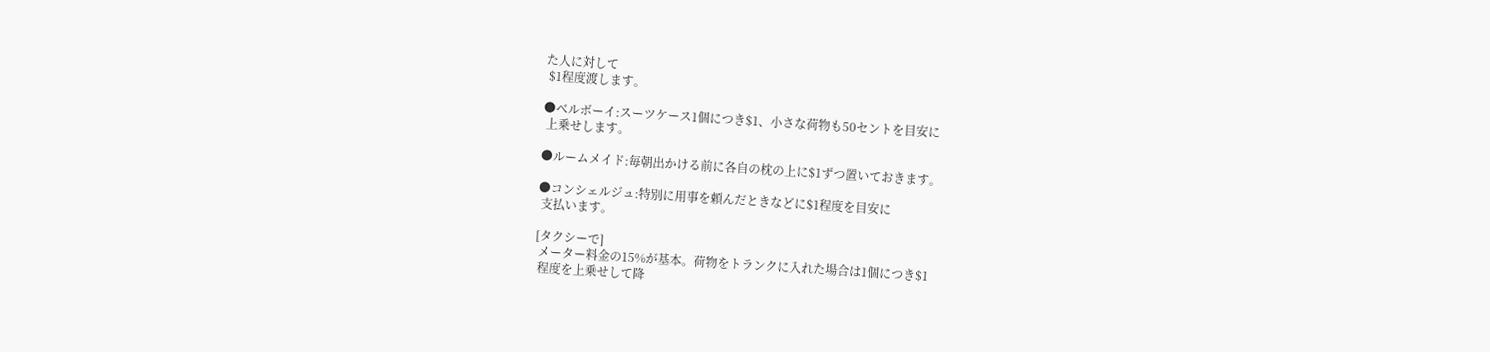た人に対して
 $1程度渡します。

●ベルボーイ:スーツケース1個につき$1、小さな荷物も50セントを目安に
 上乗せします。

●ルームメイド:毎朝出かける前に各自の枕の上に$1ずつ置いておきます。

●コンシェルジュ:特別に用事を頼んだときなどに$1程度を目安に
 支払います。

[タクシーで]
 メーター料金の15%が基本。荷物をトランクに入れた場合は1個につき$1
 程度を上乗せして降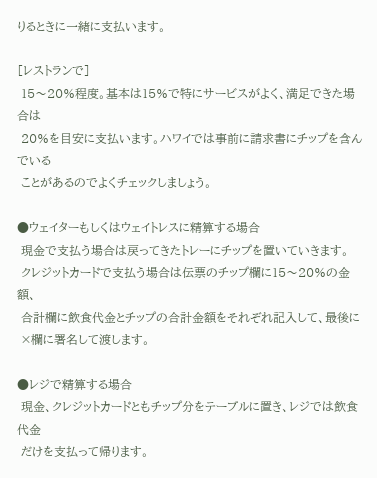りるときに一緒に支払います。

[レストランで]
 15〜20%程度。基本は15%で特にサービスがよく、満足できた場合は
 20%を目安に支払います。ハワイでは事前に請求書にチップを含んでいる
 ことがあるのでよくチェックしましょう。

●ウェイターもしくはウェイトレスに精算する場合
 現金で支払う場合は戻ってきたトレーにチップを置いていきます。
 クレジットカードで支払う場合は伝票のチップ欄に15〜20%の金額、
 合計欄に飲食代金とチップの合計金額をそれぞれ記入して、最後に
 ×欄に署名して渡します。

●レジで精算する場合
 現金、クレジットカードともチップ分をテーブルに置き、レジでは飲食代金
 だけを支払って帰ります。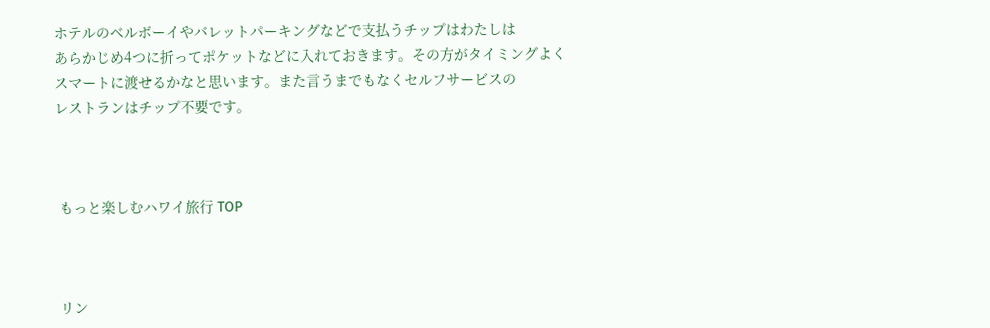ホテルのベルボーイやバレットパーキングなどで支払うチップはわたしは
あらかじめ4つに折ってポケットなどに入れておきます。その方がタイミングよくスマートに渡せるかなと思います。また言うまでもなくセルフサービスの
レストランはチップ不要です。



 もっと楽しむハワイ旅行 TOP



 リン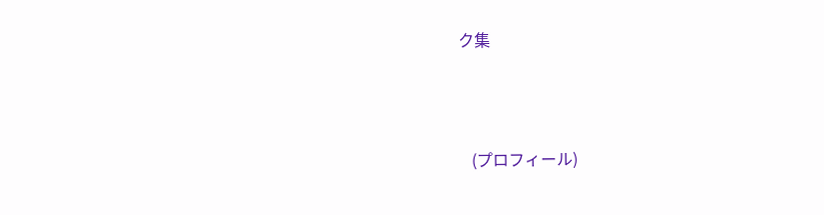ク集





   (プロフィール)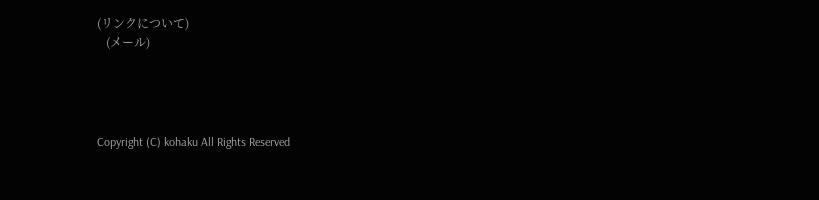(リンクについて)
   (メール)




Copyright (C) kohaku All Rights Reserved